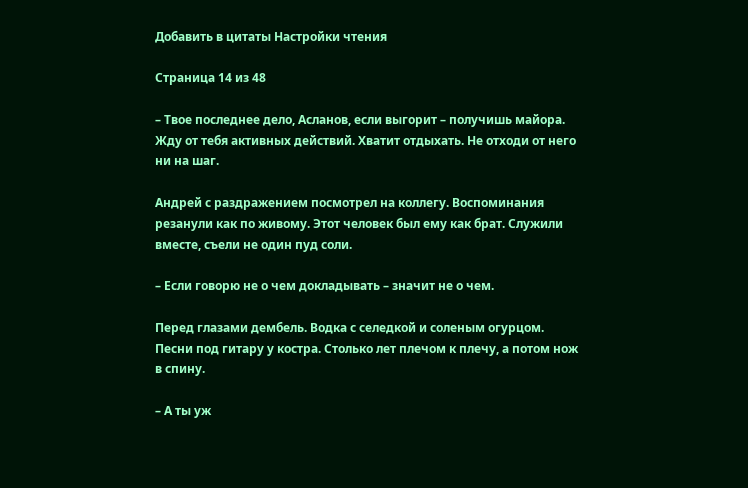Добавить в цитаты Настройки чтения

Страница 14 из 48

– Твое последнее дело, Асланов, если выгорит – получишь майора. Жду от тебя активных действий. Хватит отдыхать. Не отходи от него ни на шаг.

Андрей с раздражением посмотрел на коллегу. Воспоминания резанули как по живому. Этот человек был ему как брат. Служили вместе, съели не один пуд соли.

– Если говорю не о чем докладывать – значит не о чем.

Перед глазами дембель. Водка с селедкой и соленым огурцом. Песни под гитару у костра. Столько лет плечом к плечу, а потом нож в спину.

– А ты уж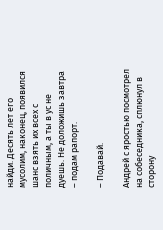найди. Десять лет его мусолим, наконец, появился шанс взять их всех с поличным, а ты в ус не дуешь. Не доложишь завтра – подам рапорт.

– Подавай.

Андрей с яростью посмотрел на собеседника, сплюнул в сторону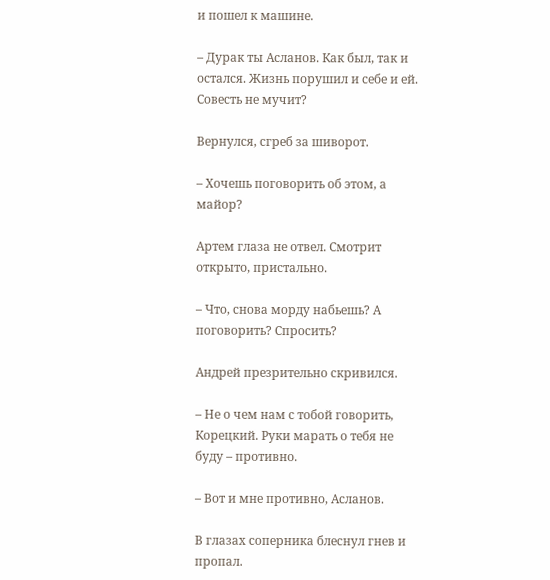и пошел к машине.

– Дурак ты Асланов. Как был, так и остался. Жизнь порушил и себе и ей. Совесть не мучит?

Вернулся, сгреб за шиворот.

– Хочешь поговорить об этом, а майор?

Артем глаза не отвел. Смотрит открыто, пристально.

– Что, снова морду набьешь? А поговорить? Спросить?

Андрей презрительно скривился.

– Не о чем нам с тобой говорить, Корецкий. Руки марать о тебя не буду – противно.

– Вот и мне противно, Асланов.

В глазах соперника блеснул гнев и пропал.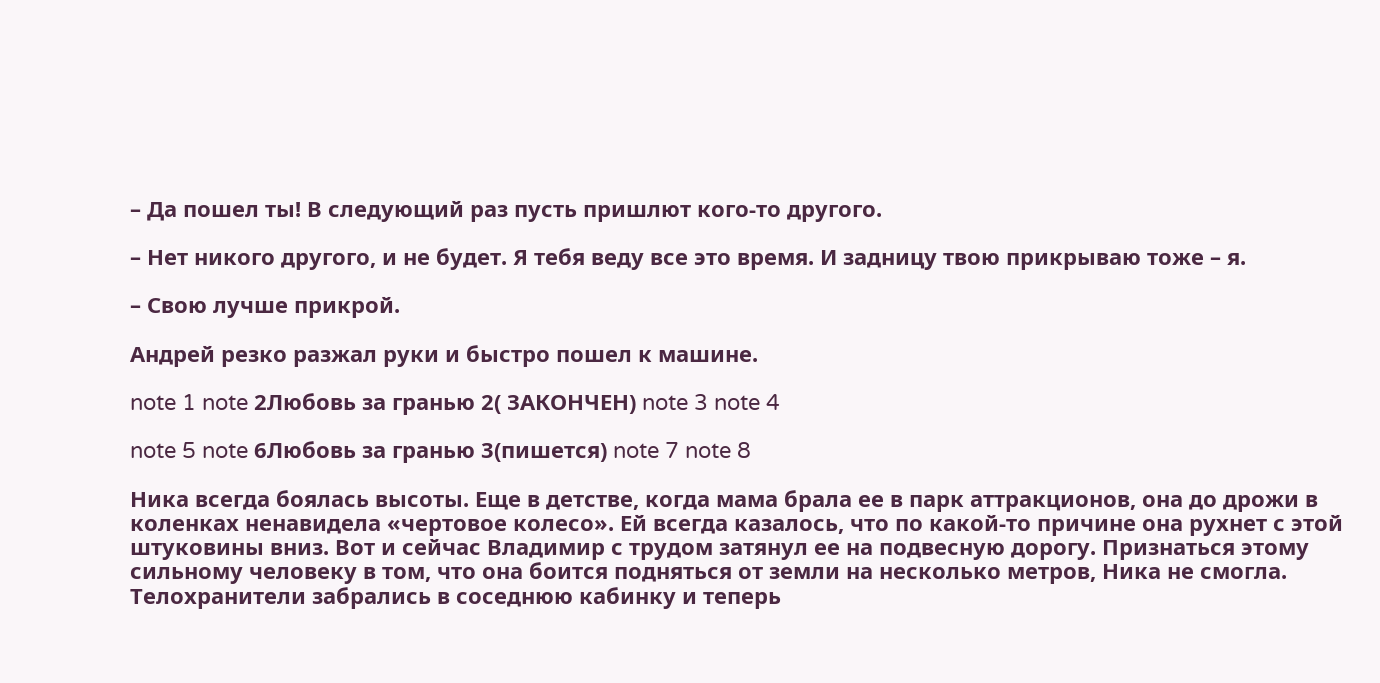– Да пошел ты! В следующий раз пусть пришлют кого-то другого.

– Нет никого другого, и не будет. Я тебя веду все это время. И задницу твою прикрываю тоже – я.

– Свою лучше прикрой.

Андрей резко разжал руки и быстро пошел к машине.

note 1 note 2Любовь за гранью 2( ЗАКОНЧЕН) note 3 note 4

note 5 note 6Любовь за гранью 3(пишется) note 7 note 8

Ника всегда боялась высоты. Еще в детстве, когда мама брала ее в парк аттракционов, она до дрожи в коленках ненавидела «чертовое колесо». Ей всегда казалось, что по какой-то причине она рухнет с этой штуковины вниз. Вот и сейчас Владимир с трудом затянул ее на подвесную дорогу. Признаться этому сильному человеку в том, что она боится подняться от земли на несколько метров, Ника не смогла. Телохранители забрались в соседнюю кабинку и теперь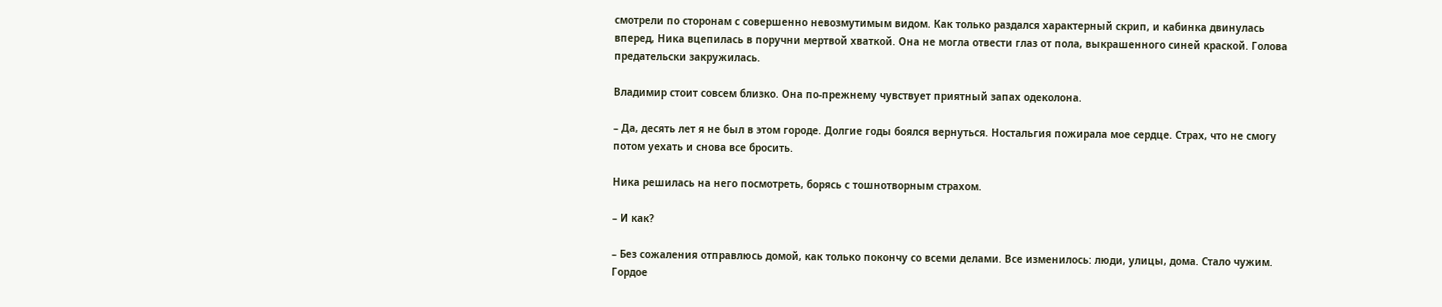смотрели по сторонам с совершенно невозмутимым видом. Как только раздался характерный скрип, и кабинка двинулась вперед, Ника вцепилась в поручни мертвой хваткой. Она не могла отвести глаз от пола, выкрашенного синей краской. Голова предательски закружилась.

Владимир стоит совсем близко. Она по-прежнему чувствует приятный запах одеколона.

– Да, десять лет я не был в этом городе. Долгие годы боялся вернуться. Ностальгия пожирала мое сердце. Страх, что не смогу потом уехать и снова все бросить.

Ника решилась на него посмотреть, борясь с тошнотворным страхом.

– И как?

– Без сожаления отправлюсь домой, как только покончу со всеми делами. Все изменилось: люди, улицы, дома. Стало чужим. Гордое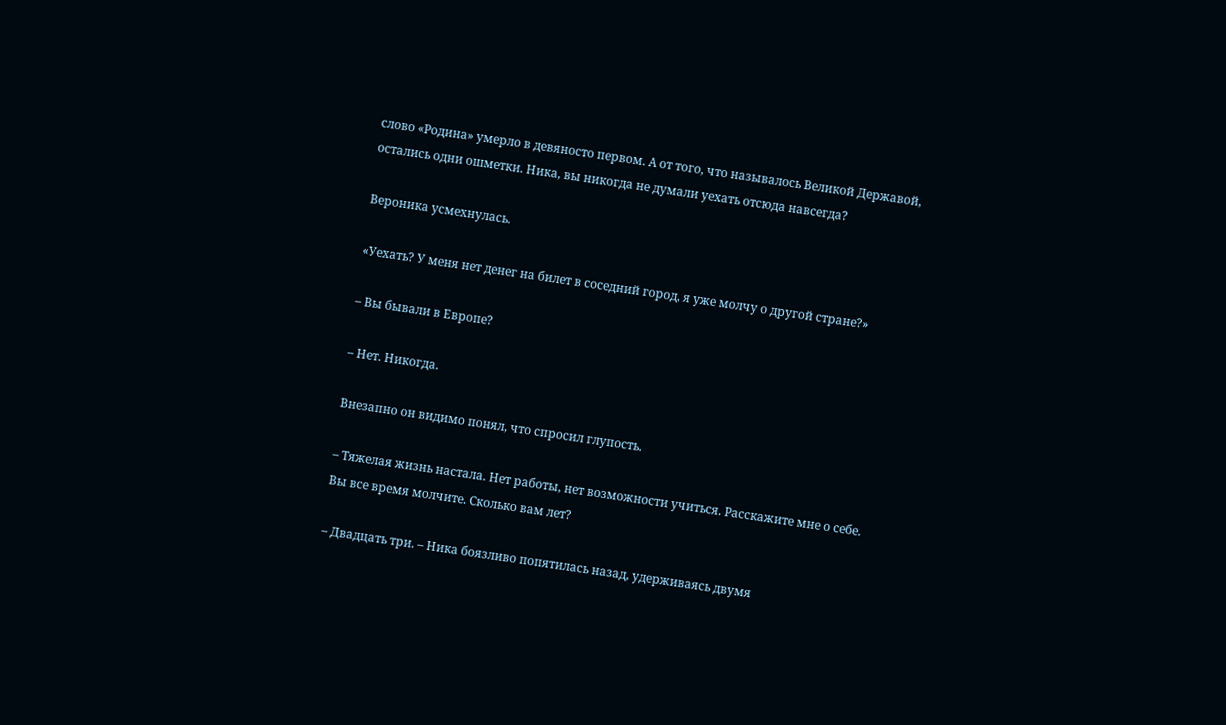слово «Родина» умерло в девяносто первом. А от того, что называлось Великой Державой, остались одни ошметки. Ника, вы никогда не думали уехать отсюда навсегда?

Вероника усмехнулась.

«Уехать? У меня нет денег на билет в соседний город, я уже молчу о другой стране?»

– Вы бывали в Европе?

– Нет. Никогда.

Внезапно он видимо понял, что спросил глупость.

– Тяжелая жизнь настала. Нет работы, нет возможности учиться. Расскажите мне о себе. Вы все время молчите. Сколько вам лет?

– Двадцать три. – Ника боязливо попятилась назад, удерживаясь двумя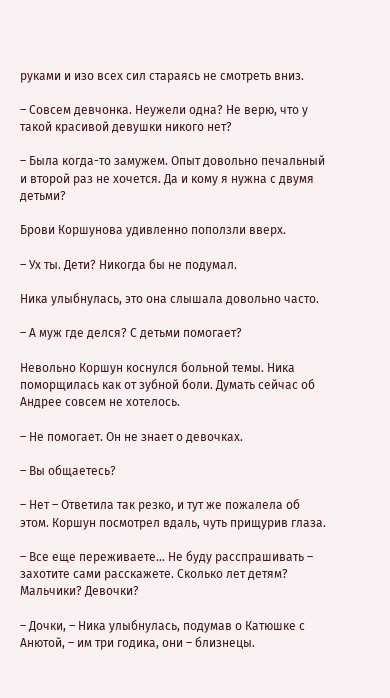руками и изо всех сил стараясь не смотреть вниз.

– Совсем девчонка. Неужели одна? Не верю, что у такой красивой девушки никого нет?

– Была когда-то замужем. Опыт довольно печальный и второй раз не хочется. Да и кому я нужна с двумя детьми?

Брови Коршунова удивленно поползли вверх.

– Ух ты. Дети? Никогда бы не подумал.

Ника улыбнулась, это она слышала довольно часто.

– А муж где делся? С детьми помогает?

Невольно Коршун коснулся больной темы. Ника поморщилась как от зубной боли. Думать сейчас об Андрее совсем не хотелось.

– Не помогает. Он не знает о девочках.

– Вы общаетесь?

– Нет – Ответила так резко, и тут же пожалела об этом. Коршун посмотрел вдаль, чуть прищурив глаза.

– Все еще переживаете… Не буду расспрашивать – захотите сами расскажете. Сколько лет детям? Мальчики? Девочки?

– Дочки, – Ника улыбнулась, подумав о Катюшке с Анютой, – им три годика, они – близнецы.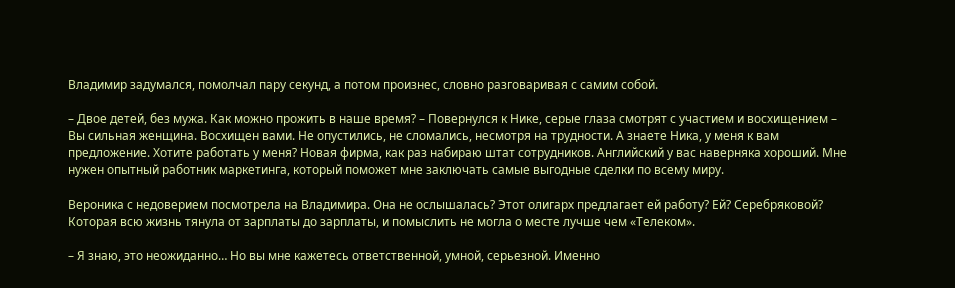Владимир задумался, помолчал пару секунд, а потом произнес, словно разговаривая с самим собой.

– Двое детей, без мужа. Как можно прожить в наше время? – Повернулся к Нике, серые глаза смотрят с участием и восхищением – Вы сильная женщина. Восхищен вами. Не опустились, не сломались, несмотря на трудности. А знаете Ника, у меня к вам предложение. Хотите работать у меня? Новая фирма, как раз набираю штат сотрудников. Английский у вас наверняка хороший. Мне нужен опытный работник маркетинга, который поможет мне заключать самые выгодные сделки по всему миру.

Вероника с недоверием посмотрела на Владимира. Она не ослышалась? Этот олигарх предлагает ей работу? Ей? Серебряковой? Которая всю жизнь тянула от зарплаты до зарплаты, и помыслить не могла о месте лучше чем «Телеком».

– Я знаю, это неожиданно… Но вы мне кажетесь ответственной, умной, серьезной. Именно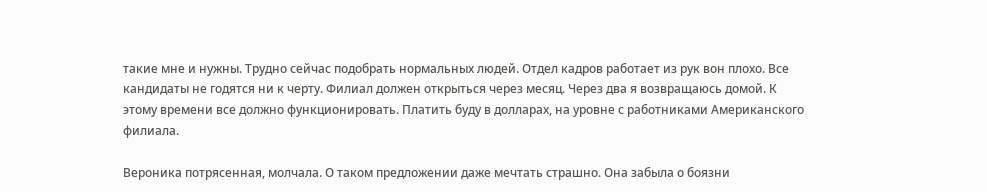такие мне и нужны. Трудно сейчас подобрать нормальных людей. Отдел кадров работает из рук вон плохо. Все кандидаты не годятся ни к черту. Филиал должен открыться через месяц. Через два я возвращаюсь домой. К этому времени все должно функционировать. Платить буду в долларах, на уровне с работниками Американского филиала.

Вероника потрясенная, молчала. О таком предложении даже мечтать страшно. Она забыла о боязни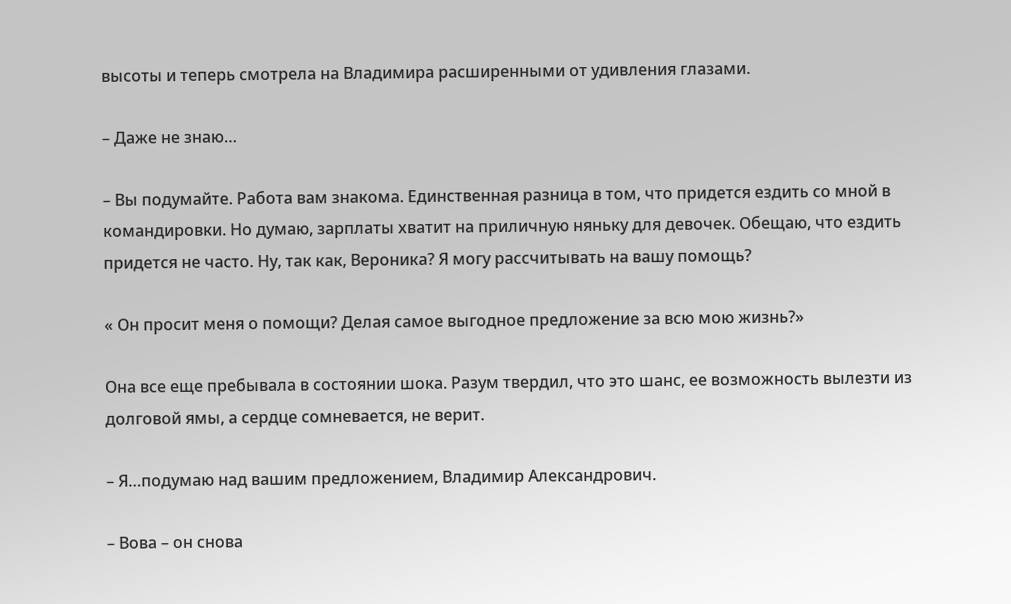высоты и теперь смотрела на Владимира расширенными от удивления глазами.

– Даже не знаю…

– Вы подумайте. Работа вам знакома. Единственная разница в том, что придется ездить со мной в командировки. Но думаю, зарплаты хватит на приличную няньку для девочек. Обещаю, что ездить придется не часто. Ну, так как, Вероника? Я могу рассчитывать на вашу помощь?

« Он просит меня о помощи? Делая самое выгодное предложение за всю мою жизнь?»

Она все еще пребывала в состоянии шока. Разум твердил, что это шанс, ее возможность вылезти из долговой ямы, а сердце сомневается, не верит.

– Я…подумаю над вашим предложением, Владимир Александрович.

– Вова – он снова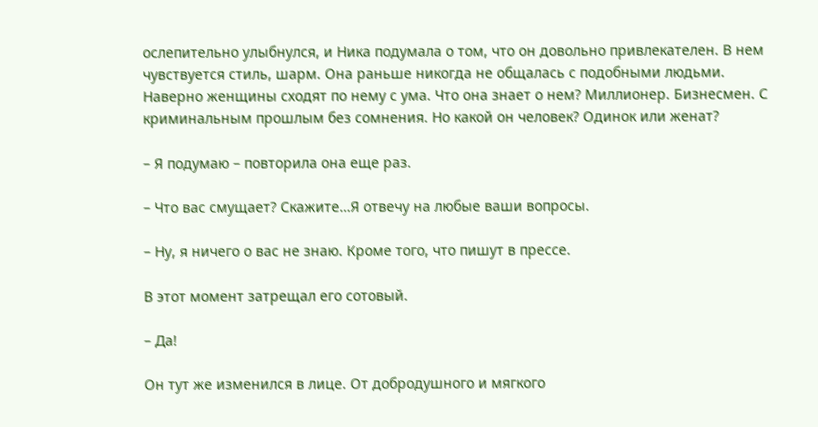ослепительно улыбнулся, и Ника подумала о том, что он довольно привлекателен. В нем чувствуется стиль, шарм. Она раньше никогда не общалась с подобными людьми. Наверно женщины сходят по нему с ума. Что она знает о нем? Миллионер. Бизнесмен. С криминальным прошлым без сомнения. Но какой он человек? Одинок или женат?

– Я подумаю – повторила она еще раз.

– Что вас смущает? Скажите…Я отвечу на любые ваши вопросы.

– Ну, я ничего о вас не знаю. Кроме того, что пишут в прессе.

В этот момент затрещал его сотовый.

– Да!

Он тут же изменился в лице. От добродушного и мягкого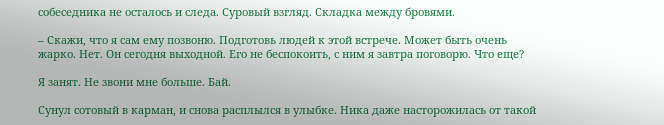собеседника не осталось и следа. Суровый взгляд. Складка между бровями.

– Скажи, что я сам ему позвоню. Подготовь людей к этой встрече. Может быть очень жарко. Нет. Он сегодня выходной. Его не беспокоить, с ним я завтра поговорю. Что еще?

Я занят. Не звони мне больше. Бай.

Сунул сотовый в карман, и снова расплылся в улыбке. Ника даже насторожилась от такой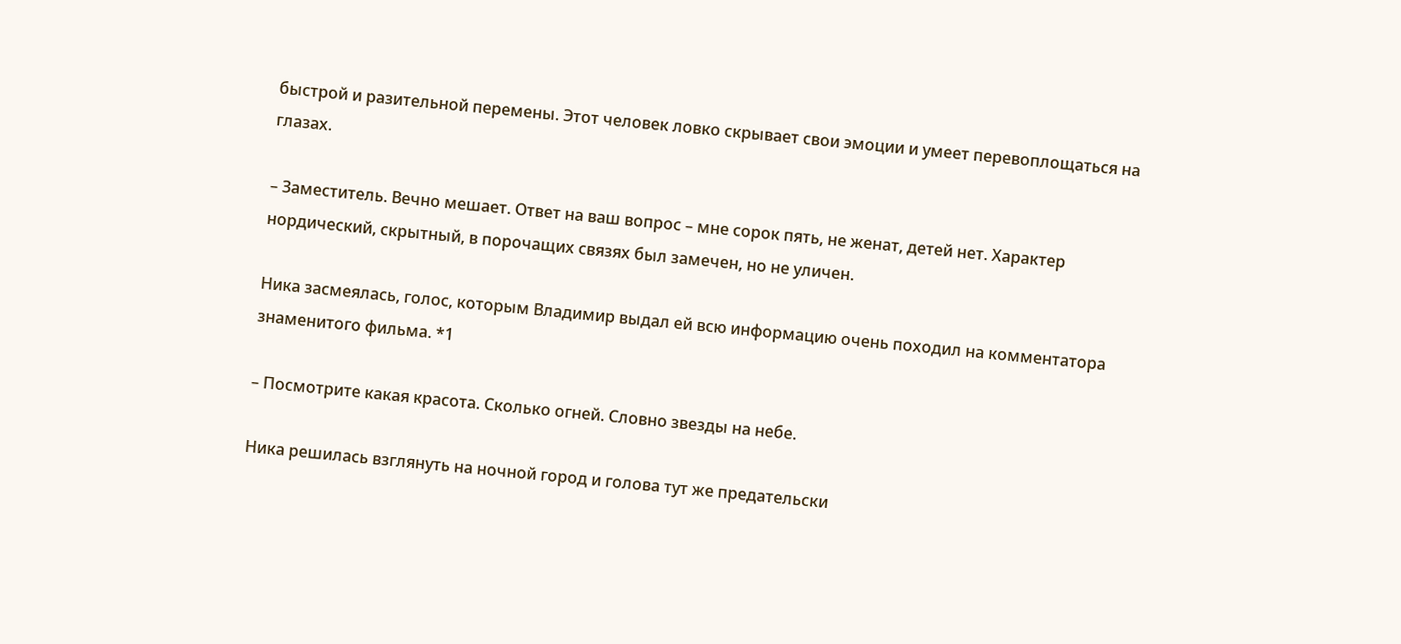быстрой и разительной перемены. Этот человек ловко скрывает свои эмоции и умеет перевоплощаться на глазах.

– Заместитель. Вечно мешает. Ответ на ваш вопрос – мне сорок пять, не женат, детей нет. Характер нордический, скрытный, в порочащих связях был замечен, но не уличен.

Ника засмеялась, голос, которым Владимир выдал ей всю информацию очень походил на комментатора знаменитого фильма. *1

– Посмотрите какая красота. Сколько огней. Словно звезды на небе.

Ника решилась взглянуть на ночной город и голова тут же предательски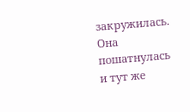закружилась. Она пошатнулась и тут же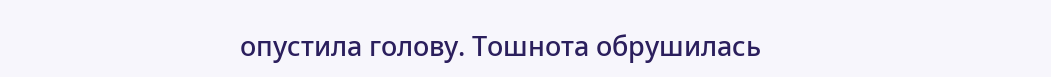опустила голову. Тошнота обрушилась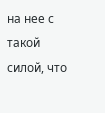на нее с такой силой, что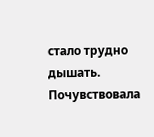стало трудно дышать. Почувствовала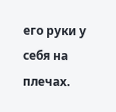его руки у себя на плечах.